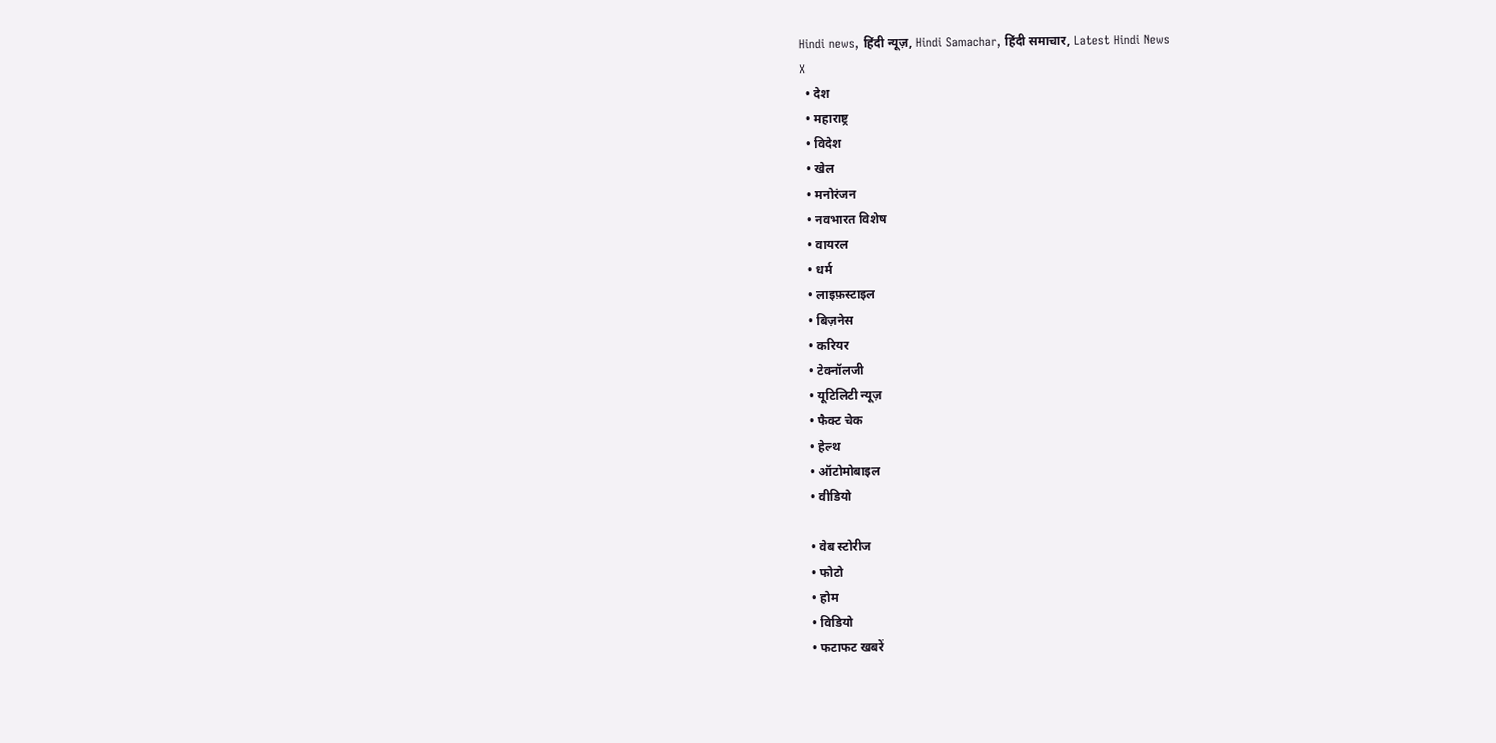Hindi news, हिंदी न्यूज़, Hindi Samachar, हिंदी समाचार, Latest Hindi News
X
  • देश
  • महाराष्ट्र
  • विदेश
  • खेल
  • मनोरंजन
  • नवभारत विशेष
  • वायरल
  • धर्म
  • लाइफ़स्टाइल
  • बिज़नेस
  • करियर
  • टेक्नॉलजी
  • यूटिलिटी न्यूज़
  • फैक्ट चेक
  • हेल्थ
  • ऑटोमोबाइल
  • वीडियो

  • वेब स्टोरीज
  • फोटो
  • होम
  • विडियो
  • फटाफट खबरें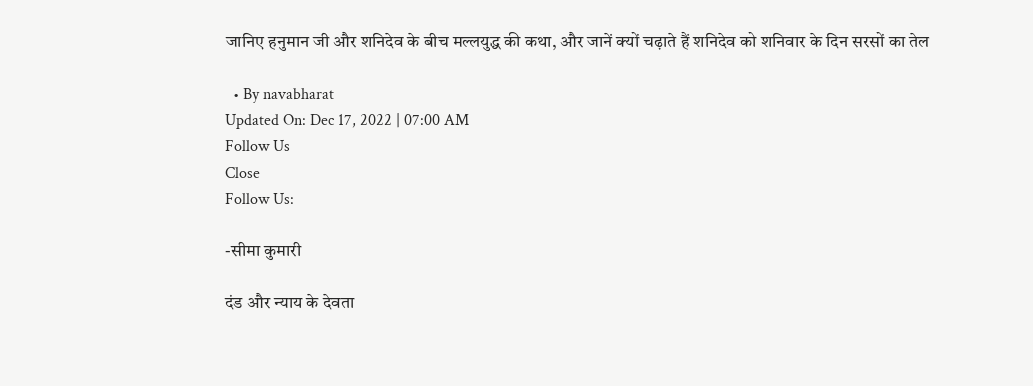जानिए हनुमान जी और शनिदेव के बीच मल्लयुद्ध की कथा, और जानें क्यों चढ़ाते हैं शनिदेव को शनिवार के दिन सरसों का तेल

  • By navabharat
Updated On: Dec 17, 2022 | 07:00 AM
Follow Us
Close
Follow Us:

-सीमा कुमारी

दंड और न्याय के देवता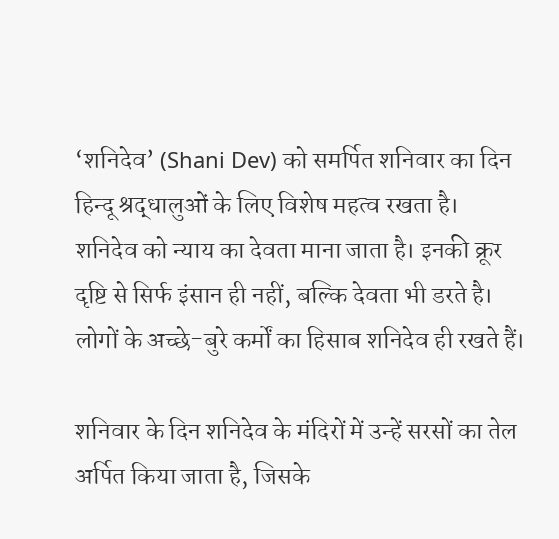‘शनिदेव’ (Shani Dev) को समर्पित शनिवार का दिन हिन्दू श्रद्धालुओं के लिए विशेष महत्व रखता है। शनिदेव को न्याय का देवता माना जाता है। इनकी क्रूर दृष्टि से सिर्फ इंसान ही नहीं, बल्कि देवता भी डरते है। लोगों के अच्छे-बुरे कर्मों का हिसाब शनिदेव ही रखते हैं।

शनिवार के दिन शनिदेव के मंदिरों में उन्हें सरसों का तेल अर्पित किया जाता है, जिसके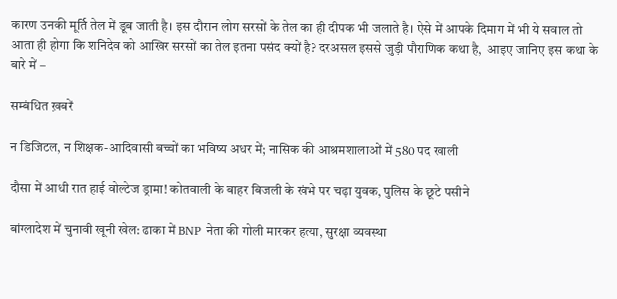कारण उनकी मूर्ति तेल में डूब जाती है। इस दौरान लोग सरसों के तेल का ही दीपक भी जलाते है। ऐसे में आपके दिमाग में भी ये सवाल तो आता ही होगा कि शनिदेव को आखिर सरसों का तेल इतना पसंद क्यों है? दरअसल इससे जुड़ी पौराणिक कथा है,  आइए जानिए इस कथा के बारे में –

सम्बंधित ख़बरें

न डिजिटल, न शिक्षक-आदिवासी बच्चों का भविष्य अधर में; नासिक की आश्रमशालाओं में 580 पद खाली

दौसा में आधी रात हाई वोल्टेज ड्रामा! कोतवाली के बाहर बिजली के खंभे पर चढ़ा युवक, पुलिस के छूटे पसीने

बांग्लादेश में चुनावी खूनी खेल: ढाका में BNP नेता की गोली मारकर हत्या, सुरक्षा व्यवस्था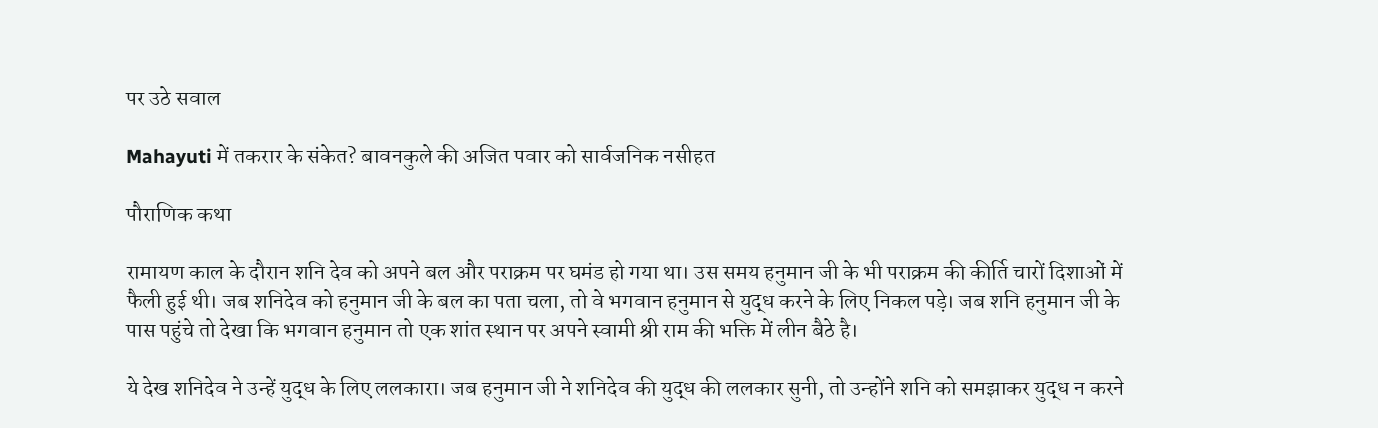पर उठे सवाल

Mahayuti में तकरार के संकेत? बावनकुले की अजित पवार को सार्वजनिक नसीहत

पौराणिक कथा

रामायण काल के दौरान शनि देव को अपने बल और पराक्रम पर घमंड हो गया था। उस समय हनुमान जी के भी पराक्रम की कीर्ति चारों दिशाओं में फैली हुई थी। जब शनिदेव को हनुमान जी के बल का पता चला, तो वे भगवान हनुमान से युद्ध करने के लिए निकल पड़े। जब शनि हनुमान जी के पास पहुंचे तो देखा कि भगवान हनुमान तो एक शांत स्थान पर अपने स्वामी श्री राम की भक्ति में लीन बैठे है।

ये देख शनिदेव ने उन्हें युद्ध के लिए ललकारा। जब हनुमान जी ने शनिदेव की युद्ध की ललकार सुनी, तो उन्होंने शनि को समझाकर युद्ध न करने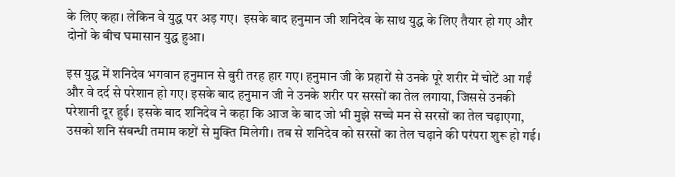के लिए कहा। लेकिन वे युद्ध पर अड़ गए।  इसके बाद हनुमान जी शनिदेव के साथ युद्ध के लिए तैयार हो गए और दोनों के बीच घमासान युद्ध हुआ।

इस युद्ध में शनिदेव भगवान हनुमान से बुरी तरह हार गए। हनुमान जी के प्रहारों से उनके पूरे शरीर में चोटें आ गईं और वे दर्द से परेशान हो गए। इसके बाद हनुमान जी ने उनके शरीर पर सरसों का तेल लगाया, जिससे उनकी परेशानी दूर हुई। इसके बाद शनिदेव ने कहा कि आज के बाद जो भी मुझे सच्चे मन से सरसों का तेल चढ़ाएगा, उसको शनि संबन्धी तमाम कष्टों से मुक्ति मिलेगी। तब से शनिदेव को सरसों का तेल चढ़ाने की परंपरा शुरू हो गई।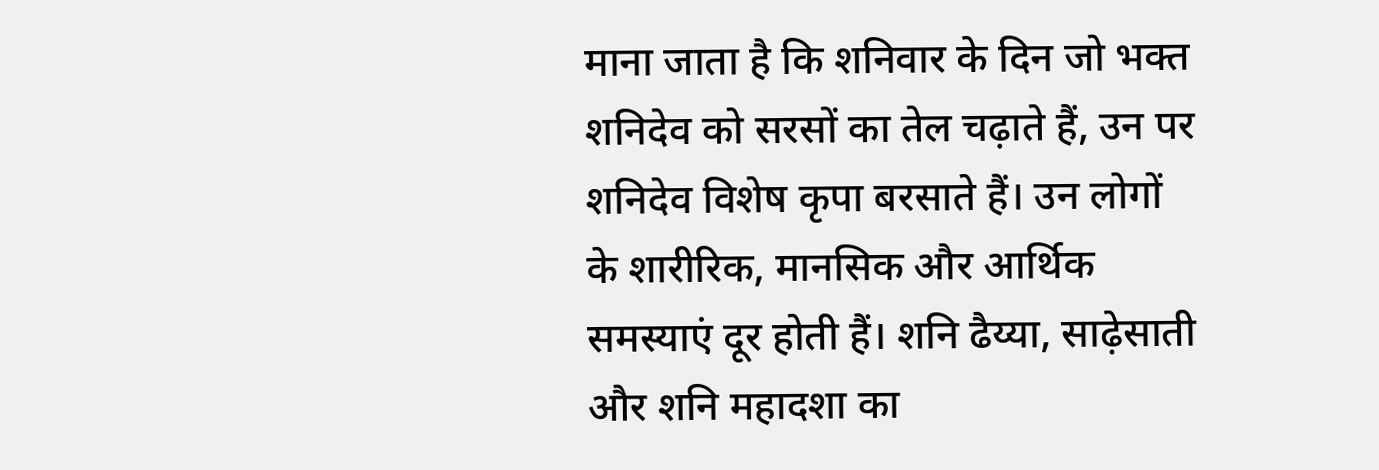माना जाता है कि शनिवार के दिन जो भक्त शनिदेव को सरसों का तेल चढ़ाते हैं, उन पर शनिदेव विशेष कृपा बरसाते हैं। उन लोगों के शारीरिक, मानसिक और आर्थिक समस्याएं दूर होती हैं। शनि ढैय्या, साढ़ेसाती और शनि महादशा का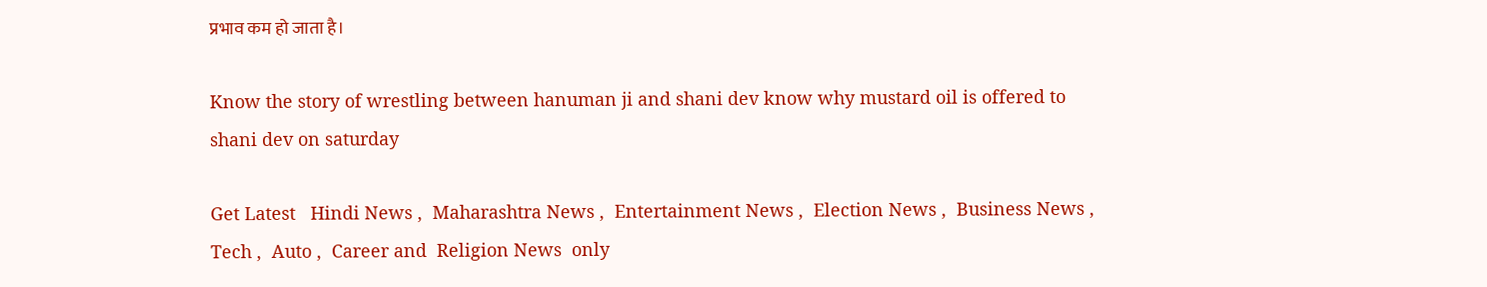प्रभाव कम हो जाता है।

Know the story of wrestling between hanuman ji and shani dev know why mustard oil is offered to shani dev on saturday

Get Latest   Hindi News ,  Maharashtra News ,  Entertainment News ,  Election News ,  Business News ,  Tech ,  Auto ,  Career and  Religion News  only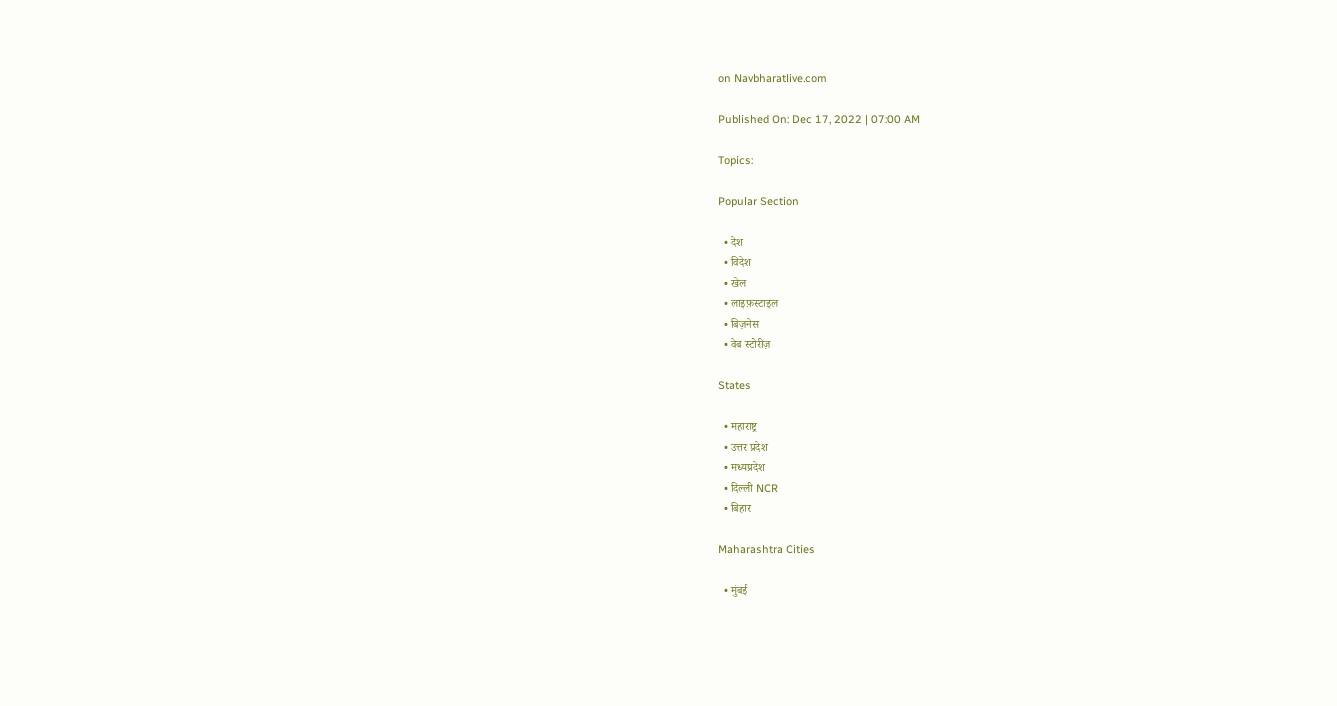on Navbharatlive.com

Published On: Dec 17, 2022 | 07:00 AM

Topics:

Popular Section

  • देश
  • विदेश
  • खेल
  • लाइफ़स्टाइल
  • बिज़नेस
  • वेब स्टोरीज़

States

  • महाराष्ट्र
  • उत्तर प्रदेश
  • मध्यप्रदेश
  • दिल्ली NCR
  • बिहार

Maharashtra Cities

  • मुंबई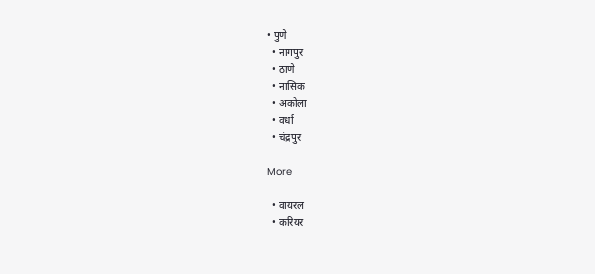• पुणे
  • नागपुर
  • ठाणे
  • नासिक
  • अकोला
  • वर्धा
  • चंद्रपुर

More

  • वायरल
  • करियर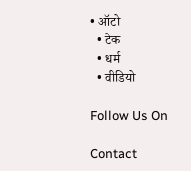• ऑटो
  • टेक
  • धर्म
  • वीडियो

Follow Us On

Contact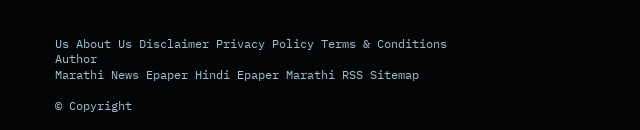Us About Us Disclaimer Privacy Policy Terms & Conditions Author
Marathi News Epaper Hindi Epaper Marathi RSS Sitemap

© Copyright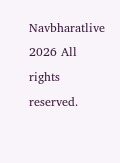Navbharatlive 2026 All rights reserved.